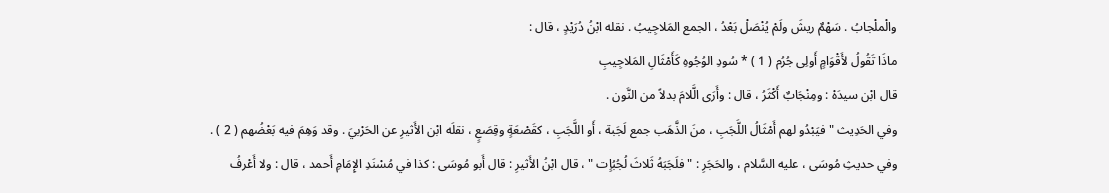والْملْجابُ . سَهْمٌ ريشَ ولَمْ يُنْصَلْ بَعْدُ ، الجمع المَلاجِيبُ . نقله ابْنُ دُرَيْدٍ ، قال :
ماذَا تَقُولُ لأَقْوَامٍ أَولِى جُرُم ( 1 ) * سُودِ الوُجُوهِ كَأَمْثَالِ المَلاجِيبِ
قال ابْن سيدَهْ : ومِنْجَابٌ أَكْثَرُ ، قال : وأَرَى الَّلامَ بدلاً من النَّون .
وفي الحَدِيث " فيَبْدُو لهم أَمْثَالُ اللَّجَبِ ، منَ الذَّهَب جمع لَجَبة ، أَو اللَّجَبِ ، كقَصْعَةٍ وقِصَعٍ ، نقلَه ابْن الأَثيرِ عن الحَرْبيَ . وقد وَهِمَ فيه بَعْضُهم ( 2 ) .
وفي حديثِ مُوسَى ، عليه السَّلام ، والحَجَرِ : " فلَجَبَهُ ثَلاثَ لُجُبُاٍت " ، قال ابْنُ الأَثيرِ : قال أَبو مُوسَى : كذا في مُسْنَدِ الإِمَامِ أَحمد ، قال : ولا أَعْرفُ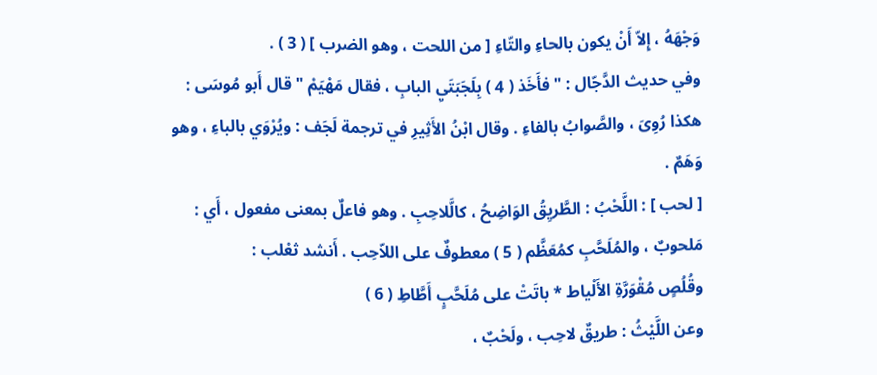وَجْهَهُ ، إِلاّ أَنْ يكون بالحاءِ والتّاءِ [ من اللحت ، وهو الضرب ] ( 3 ) .
وفي حديث الدَّجّال : " فأَخَذ ( 4 ) بِلَجَبَتَيِ البابِ ، فقال مَهْيَمْ " قال أَبو مُوسَى : هكذا رُوِىَ ، والصَّوابُ بالفاءِ . وقال ابْنُ الأَثِيرِ في ترجمة لَجَف : ويُرْوَي بالباءِ ، وهو وَهَمٌ .
[ لحب ] : اللَّحْبُ : الطَّريِقُ الوَاضِحُ ، كالَّلاحِبِ . وهو فاعلٌ بمعنى مفعول ، أَي : مَلحوبٌ ، والمُلَحَّبِ كمُعَظَّم ( 5 ) معطوفٌ على اللاّحِب . أَنشد ثعْلب :
وقُلُصٍ مُقْوَرَّةِ الأَلْياط * باتَتْ على مُلَحَّبٍ أَطَّاطِ ( 6 )
وعن اللَّيْثُ : طريقٌ لاحِب ، ولَحْبٌ ،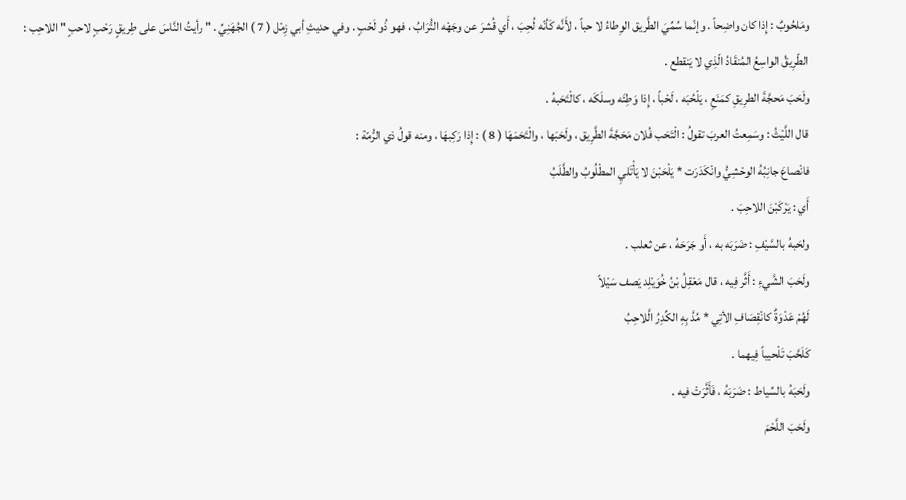ومَلحُوبٌ : إِذا كان واضِحاً . وإنّما سُمِّيَ الطَّريق الوِطاءُ لا حباً ، لأَنَّه كَأنّه لُحِبَ ، أَي قُشرَ عن وجَهْه التُّرَابُ ، فهو ذُو لَحْبٍ . وفي حديثِ أبي زِمْل ( 7 ) الجُهَنِيِّ . " رأيتُ النَّاسَ على طِريقٍ رَحْبٍ لاحبٍ " اللاحِب : الطّرِيقُ الواسِعُ المُنقَادُ الّذِي لا يَنقطع .
ولَحَبَ مَحجَّةَ الطرِيقِ كمَنَعِ ، يَلْحُبَه ، لَحْباً ، إِذا وَطِئَه وسلَكَه ، كالْتَحَبهُ .
قال اللَّيْثُ : وسَمِعتُ العربَ تقولُ : الْتَحَب فُلان مَحَجَّةَ الطَّرِيق ، ولَحَبَها ، والْتَحَمَهَا ( 8 ) : إِذا رَكِبهَا ، ومنه قولُ ذي الرُّمّة :
فانْصاعَ جانِبُهُ الوحْشِيُّ وانْكَدَرَت * يَلْحَبْنَ لا يَأْتَليِ المطْلُوبُ والطَّلَبُ
أَي : يَرْكَبْنَ اللاحِبَ .
ولحَبهُ بالسَّيْفِ : ضَرَبَه به ، أَو جَرَحَهُ ، عن ثعلب .
ولَحَبَ الشَّيءِ : أَثَّر فِيه ، قال مَعْقِلُ بْنُ خُوَيْلِد يَصف سَيْلاً
لَهُمْ عَدْوَةٌ كانْقِصَافِ الأتِي * مُدَّ بِهِ الكِّدِرُ الَّلاحِبُ
كَلَحَّبَ تَلْحيباً فِيهما .
ولَحَبَهُ بالسِّياط : ضَرَبَهُ ، فَأَثَّرَتْ فيه .
ولَحَبَ اللَّحْمَ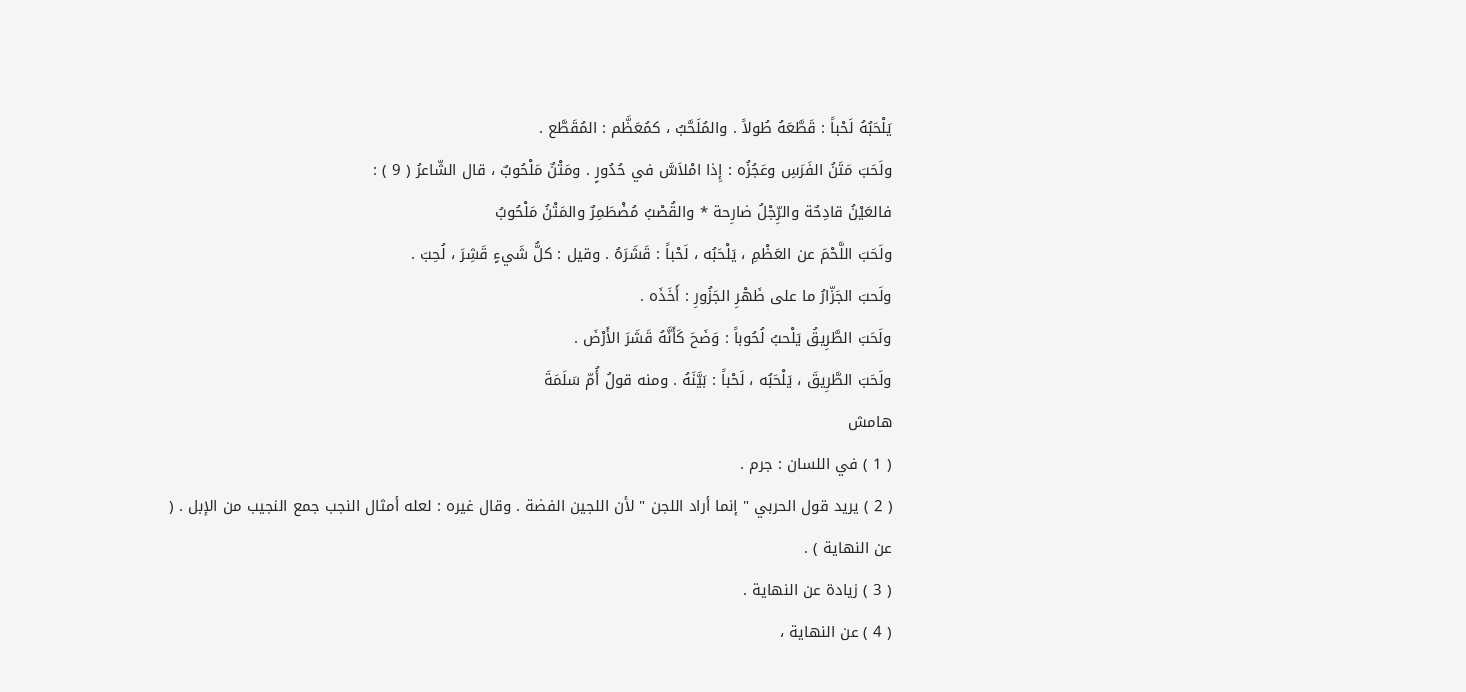يَلْحَبُهُ لَحْباً : قَطَّعَهُ طُولاً . والمُلَحَّبُ ، كمُعَظَّم : المُقَطَّع .
ولَحَبَ مَتَنُ الفَرَسِ وعَجُزُه : إِذا امْلاَسَّ في حُدُورٍ . ومَتْنٌ مَلْحُوبٌ ، قال الشّاعرُ ( 9 ) :
فالعَيْنُ قادِحٌة والرِّجْلُ ضارِحة * والقُصْبُ مُضْطَمِرٌ والمَتْنُ مَلْحُوبُ
ولَحَبَ اللَّحْمَ عن العَظْمِ ، يَلْحَبُه ، لَحْباً : قَشَرَهُ . وقيل : كلُّ شَيءٍ قَشِرَ ، لُحِبَ .
ولَحبَ الجَزّارُ ما على ظَهْرِ الجَزُورِ : أَخَذَه .
ولَحَبَ الطَّرِيقُ يَلْحبُ لُحُوباً : وَضَحَ كَأَنَّهُ قَشَرَ الأَرْضَ .
ولَحَبَ الطَّرِيقَ ، يَلْحَبُه ، لَحْباً : بَيَّنَهُ . ومنه قولُ أُمّ سَلَمَةَ
هامش
( 1 ) في اللسان : جرم .
( 2 ) يريد قول الحربي " إنما أراد اللجن " لأن اللجين الفضة . وقال غيره : لعله أمثال النجب جمع النجيب من الإبل . ( عن النهاية ) .
( 3 ) زيادة عن النهاية .
( 4 ) عن النهاية ،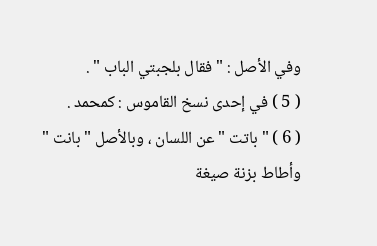وفي الأصل : " فقال بلجبتي الباب " .
( 5 ) في إحدى نسخ القاموس : كمحمد .
( 6 ) " باتت " عن اللسان ، وبالأصل " بانت " وأطاط بزنة صيغة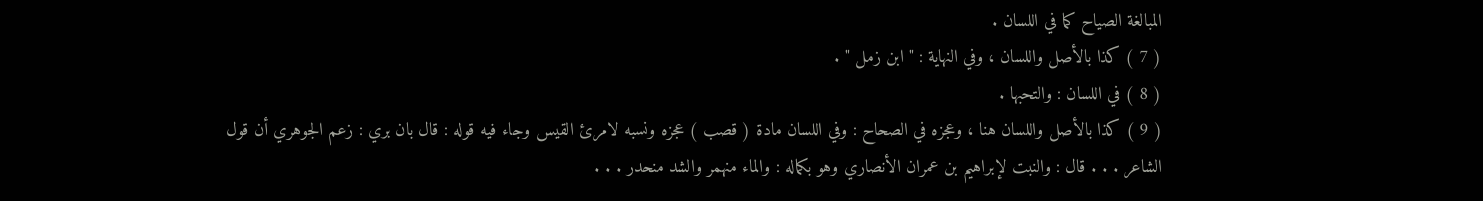المبالغة الصياح كما في اللسان .
( 7 ) كذا بالأصل واللسان ، وفي النهاية : " ابن زمل " .
( 8 ) في اللسان : والتحبها .
( 9 ) كذا بالأصل واللسان هنا ، وعجزه في الصحاح : وفي اللسان مادة ( قصب ) عجزه ونسبه لامرئ القيس وجاء فيه قوله : قال بان بري : زعم الجوهري أن قول الشاعر . . . قال : والنبت لإبراهيم بن عمران الأنصاري وهو بكماله : والماء منهمر والشد منحدر . . .